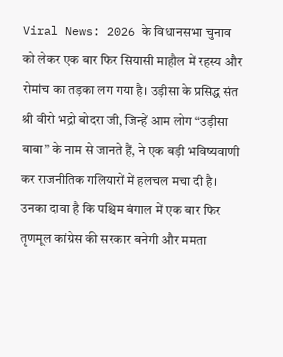Viral News: 2026 के विधानसभा चुनाव को लेकर एक बार फिर सियासी माहौल में रहस्य और रोमांच का तड़का लग गया है। उड़ीसा के प्रसिद्ध संत श्री वीरो भद्रो बोदरा जी, जिन्हें आम लोग “उड़ीसा बाबा” के नाम से जानते हैं, ने एक बड़ी भविष्यवाणी कर राजनीतिक गलियारों में हलचल मचा दी है। उनका दावा है कि पश्चिम बंगाल में एक बार फिर तृणमूल कांग्रेस की सरकार बनेगी और ममता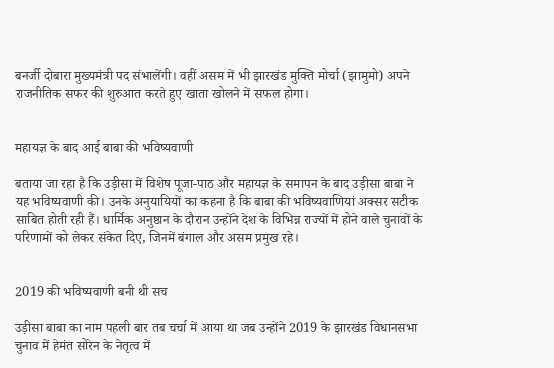बनर्जी दोबारा मुख्यमंत्री पद संभालेंगी। वहीं असम में भी झारखंड मुक्ति मोर्चा (झामुमो) अपने राजनीतिक सफर की शुरुआत करते हुए खाता खोलने में सफल होगा।


महायज्ञ के बाद आई बाबा की भविष्यवाणी

बताया जा रहा है कि उड़ीसा में विशेष पूजा-पाठ और महायज्ञ के समापन के बाद उड़ीसा बाबा ने यह भविष्यवाणी की। उनके अनुयायियों का कहना है कि बाबा की भविष्यवाणियां अक्सर सटीक साबित होती रही हैं। धार्मिक अनुष्ठान के दौरान उन्होंने देश के विभिन्न राज्यों में होने वाले चुनावों के परिणामों को लेकर संकेत दिए, जिनमें बंगाल और असम प्रमुख रहे।


2019 की भविष्यवाणी बनी थी सच

उड़ीसा बाबा का नाम पहली बार तब चर्चा में आया था जब उन्होंने 2019 के झारखंड विधानसभा चुनाव में हेमंत सोरेन के नेतृत्व में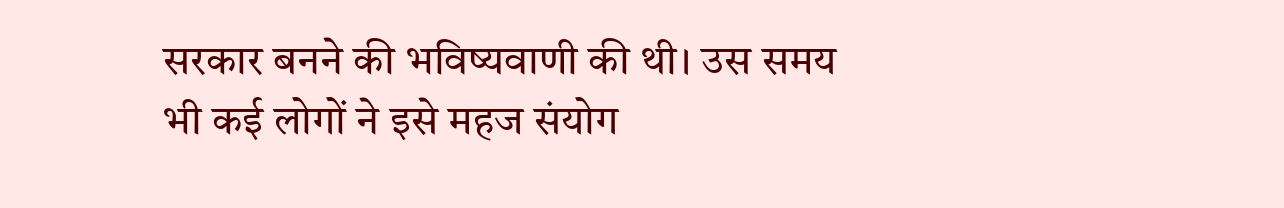सरकार बनने की भविष्यवाणी की थी। उस समय भी कई लोगों ने इसे महज संयोग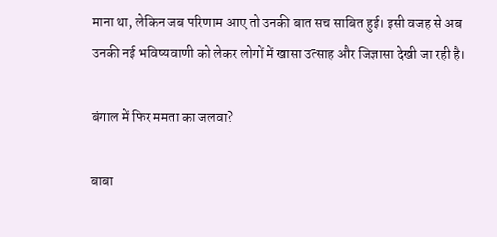माना था, लेकिन जब परिणाम आए तो उनकी बात सच साबित हुई। इसी वजह से अब उनकी नई भविष्यवाणी को लेकर लोगों में खासा उत्साह और जिज्ञासा देखी जा रही है।

बंगाल में फिर ममता का जलवा?

बाबा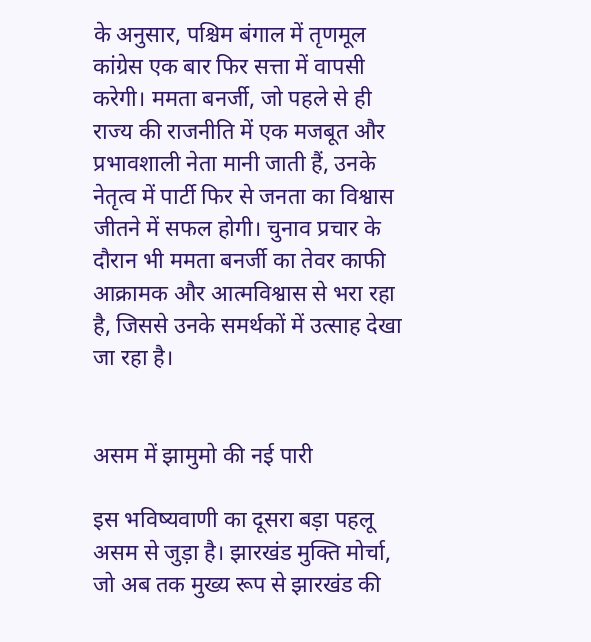के अनुसार, पश्चिम बंगाल में तृणमूल कांग्रेस एक बार फिर सत्ता में वापसी करेगी। ममता बनर्जी, जो पहले से ही राज्य की राजनीति में एक मजबूत और प्रभावशाली नेता मानी जाती हैं, उनके नेतृत्व में पार्टी फिर से जनता का विश्वास जीतने में सफल होगी। चुनाव प्रचार के दौरान भी ममता बनर्जी का तेवर काफी आक्रामक और आत्मविश्वास से भरा रहा है, जिससे उनके समर्थकों में उत्साह देखा जा रहा है।


असम में झामुमो की नई पारी

इस भविष्यवाणी का दूसरा बड़ा पहलू असम से जुड़ा है। झारखंड मुक्ति मोर्चा, जो अब तक मुख्य रूप से झारखंड की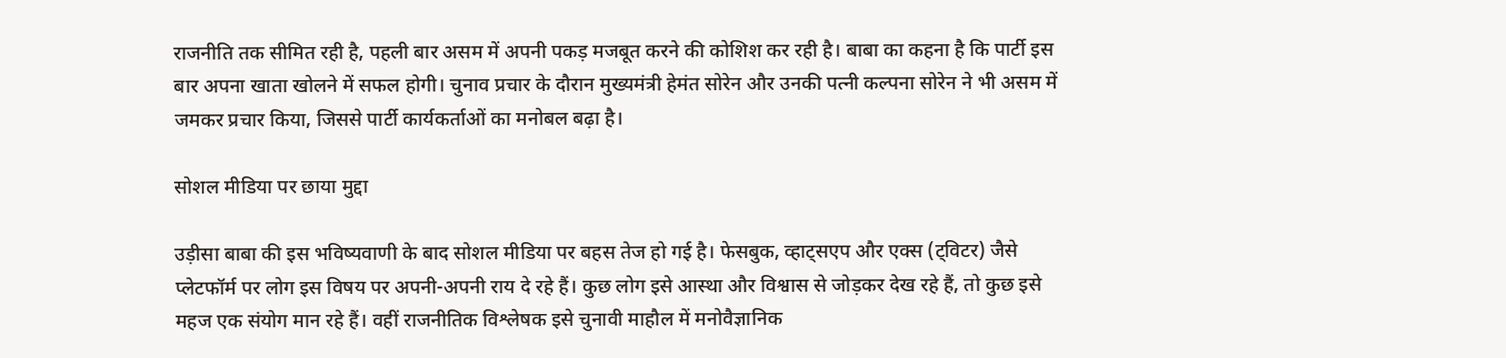राजनीति तक सीमित रही है, पहली बार असम में अपनी पकड़ मजबूत करने की कोशिश कर रही है। बाबा का कहना है कि पार्टी इस बार अपना खाता खोलने में सफल होगी। चुनाव प्रचार के दौरान मुख्यमंत्री हेमंत सोरेन और उनकी पत्नी कल्पना सोरेन ने भी असम में जमकर प्रचार किया, जिससे पार्टी कार्यकर्ताओं का मनोबल बढ़ा है।

सोशल मीडिया पर छाया मुद्दा

उड़ीसा बाबा की इस भविष्यवाणी के बाद सोशल मीडिया पर बहस तेज हो गई है। फेसबुक, व्हाट्सएप और एक्स (ट्विटर) जैसे प्लेटफॉर्म पर लोग इस विषय पर अपनी-अपनी राय दे रहे हैं। कुछ लोग इसे आस्था और विश्वास से जोड़कर देख रहे हैं, तो कुछ इसे महज एक संयोग मान रहे हैं। वहीं राजनीतिक विश्लेषक इसे चुनावी माहौल में मनोवैज्ञानिक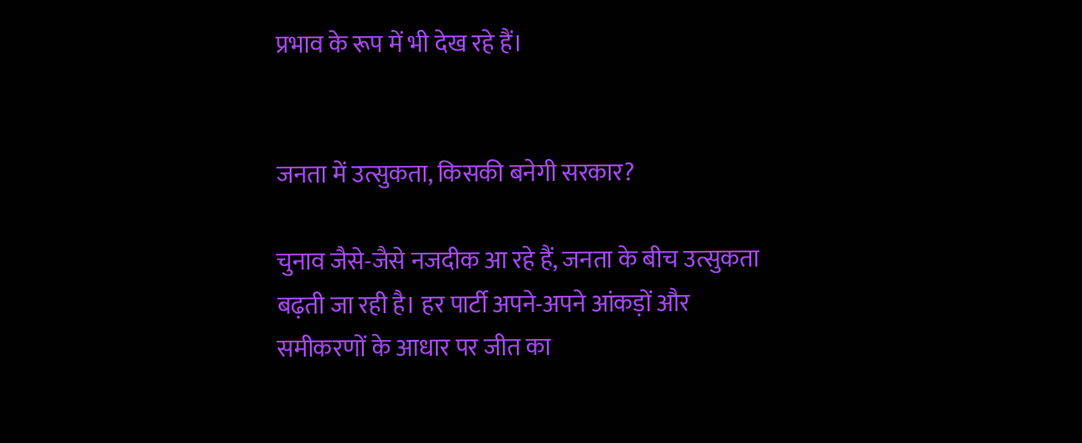प्रभाव के रूप में भी देख रहे हैं।


जनता में उत्सुकता, किसकी बनेगी सरकार?

चुनाव जैसे-जैसे नजदीक आ रहे हैं, जनता के बीच उत्सुकता बढ़ती जा रही है। हर पार्टी अपने-अपने आंकड़ों और समीकरणों के आधार पर जीत का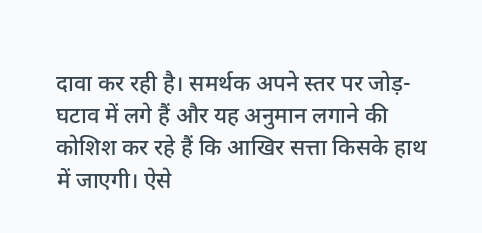दावा कर रही है। समर्थक अपने स्तर पर जोड़-घटाव में लगे हैं और यह अनुमान लगाने की कोशिश कर रहे हैं कि आखिर सत्ता किसके हाथ में जाएगी। ऐसे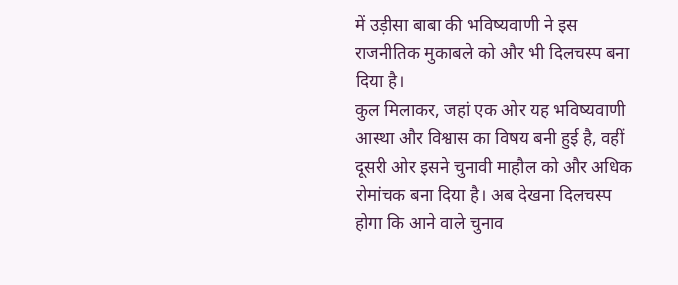में उड़ीसा बाबा की भविष्यवाणी ने इस राजनीतिक मुकाबले को और भी दिलचस्प बना दिया है।
कुल मिलाकर, जहां एक ओर यह भविष्यवाणी आस्था और विश्वास का विषय बनी हुई है, वहीं दूसरी ओर इसने चुनावी माहौल को और अधिक रोमांचक बना दिया है। अब देखना दिलचस्प होगा कि आने वाले चुनाव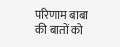परिणाम बाबा की बातों को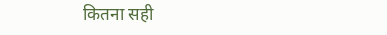कितना सही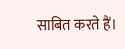साबित करते हैं।